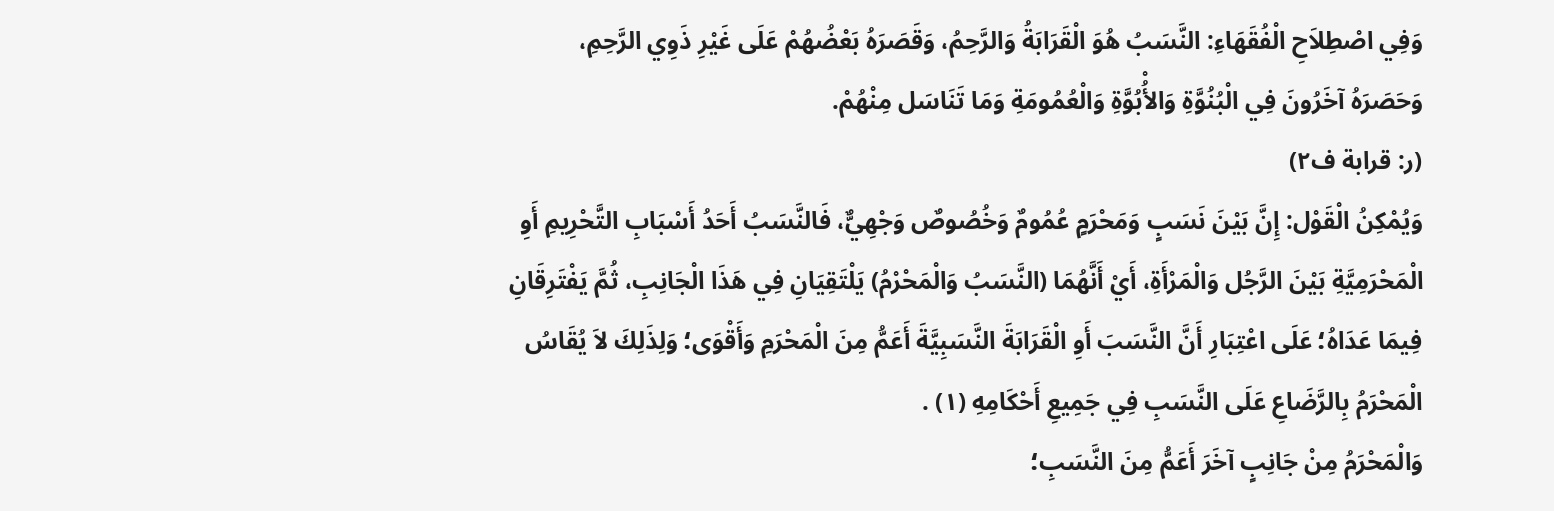وَفِي اصْطِلاَحِ الْفُقَهَاءِ: النَّسَبُ هُوَ الْقَرَابَةُ وَالرَّحِمُ، وَقَصَرَهُ بَعْضُهُمْ عَلَى غَيْرِ ذَوِي الرَّحِمِ، وَحَصَرَهُ آخَرُونَ فِي الْبُنُوَّةِ وَالأُْبُوَّةِ وَالْعُمُومَةِ وَمَا تَنَاسَل مِنْهُمْ.
(ر: قرابة ف٢)
وَيُمْكِنُ الْقَوْل: إِنَّ بَيْنَ نَسَبٍ وَمَحْرَمٍ عُمُومٌ وَخُصُوصٌ وَجْهِيٌّ، فَالنَّسَبُ أَحَدُ أَسْبَابِ التَّحْرِيمِ أَوِ الْمَحْرَمِيَّةِ بَيْنَ الرَّجُل وَالْمَرْأَةِ، أَيْ أَنَّهُمَا (النَّسَبُ وَالْمَحْرْمُ) يَلْتَقِيَانِ فِي هَذَا الْجَانِبِ، ثُمَّ يَفْتَرِقَانِ فِيمَا عَدَاهُ؛ عَلَى اعْتِبَارِ أَنَّ النَّسَبَ أَوِ الْقَرَابَةَ النَّسَبِيَّةَ أَعَمُّ مِنَ الْمَحْرَمِ وَأَقْوَى؛ وَلِذَلِكَ لاَ يُقَاسُ الْمَحْرَمُ بِالرَّضَاعِ عَلَى النَّسَبِ فِي جَمِيعِ أَحْكَامِهِ (١) .
وَالْمَحْرَمُ مِنْ جَانِبٍ آخَرَ أَعَمُّ مِنَ النَّسَبِ؛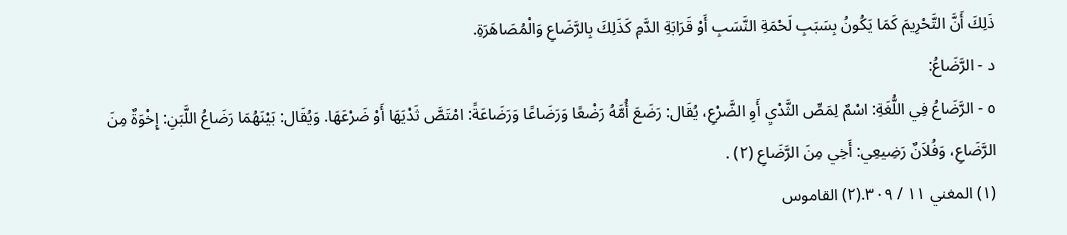ذَلِكَ أَنَّ التَّحْرِيمَ كَمَا يَكُونُ بِسَبَبِ لَحْمَةِ النَّسَبِ أَوْ قَرَابَةِ الدَّمِ كَذَلِكَ بِالرَّضَاعِ وَالْمُصَاهَرَةِ.
د - الرَّضَاعُ:
٥ - الرَّضَاعُ فِي اللُّغَةِ: اسْمٌ لِمَصِّ الثَّدْيِ أَوِ الضَّرْعِ، يُقَال: رَضَعَ أُمَّهُ رَضْعًا وَرَضَاعًا وَرَضَاعَةً: امْتَصَّ ثَدْيَهَا أَوْ ضَرْعَهَا. وَيُقَال: بَيْنَهُمَا رَضَاعُ اللَّبَنِ: إِخْوَةٌ مِنَ الرَّضَاعِ، وَفُلاَنٌ رَضِيعِي: أَخِي مِنَ الرَّضَاعِ (٢) .
(١) المغني ١١ / ٣٠٩.(٢) القاموس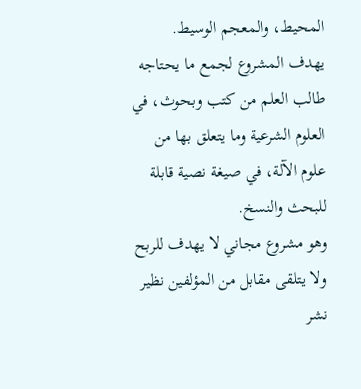المحيط، والمعجم الوسيط.
يهدف المشروع لجمع ما يحتاجه طالب العلم من كتب وبحوث، في العلوم الشرعية وما يتعلق بها من علوم الآلة، في صيغة نصية قابلة للبحث والنسخ.
وهو مشروع مجاني لا يهدف للربح ولا يتلقى مقابل من المؤلفين نظير نشر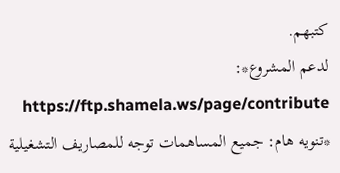كتبهم.
لدعم المشروع*: https://ftp.shamela.ws/page/contribute
*تنويه هام: جميع المساهمات توجه للمصاريف التشغيلية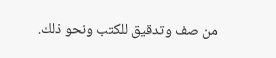من صف وتدقيق للكتب ونحو ذلك.